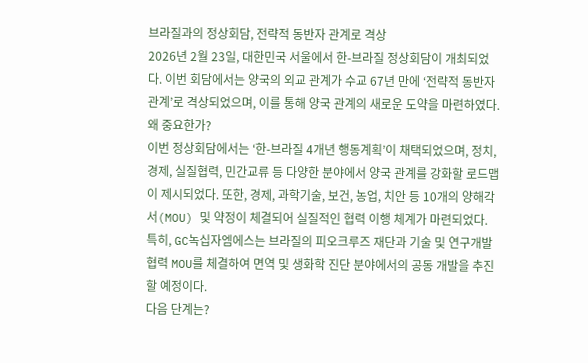브라질과의 정상회담, 전략적 동반자 관계로 격상
2026년 2월 23일, 대한민국 서울에서 한-브라질 정상회담이 개최되었다. 이번 회담에서는 양국의 외교 관계가 수교 67년 만에 ‘전략적 동반자 관계’로 격상되었으며, 이를 통해 양국 관계의 새로운 도약을 마련하였다.
왜 중요한가?
이번 정상회담에서는 ‘한-브라질 4개년 행동계획’이 채택되었으며, 정치, 경제, 실질협력, 민간교류 등 다양한 분야에서 양국 관계를 강화할 로드맵이 제시되었다. 또한, 경제, 과학기술, 보건, 농업, 치안 등 10개의 양해각서(MOU) 및 약정이 체결되어 실질적인 협력 이행 체계가 마련되었다. 특히, GC녹십자엠에스는 브라질의 피오크루즈 재단과 기술 및 연구개발 협력 MOU를 체결하여 면역 및 생화학 진단 분야에서의 공동 개발을 추진할 예정이다.
다음 단계는?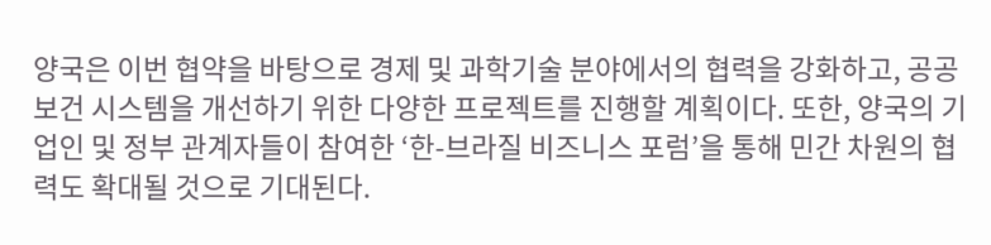양국은 이번 협약을 바탕으로 경제 및 과학기술 분야에서의 협력을 강화하고, 공공보건 시스템을 개선하기 위한 다양한 프로젝트를 진행할 계획이다. 또한, 양국의 기업인 및 정부 관계자들이 참여한 ‘한-브라질 비즈니스 포럼’을 통해 민간 차원의 협력도 확대될 것으로 기대된다.